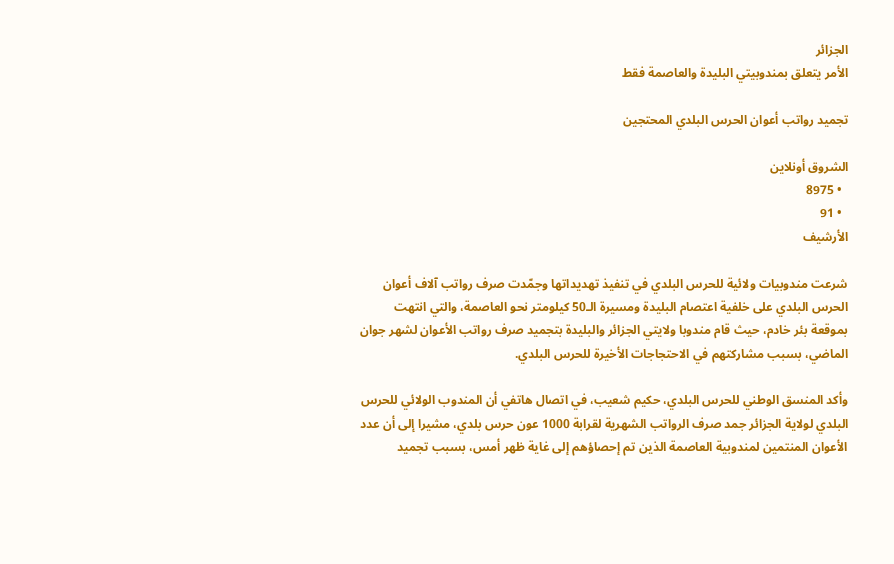الجزائر
الأمر يتعلق بمندوبيتي البليدة والعاصمة فقط

تجميد رواتب أعوان الحرس البلدي المحتجين

الشروق أونلاين
  • 8975
  • 91
الأرشيف

شرعت مندوبيات ولائية للحرس البلدي في تنفيذ تهديداتها وجمّدت صرف رواتب آلاف أعوان الحرس البلدي على خلفية اعتصام البليدة ومسيرة الـ50 كيلومتر نحو العاصمة، والتي انتهت بموقعة بئر خادم، حيث قام مندوبا ولايتي الجزائر والبليدة بتجميد صرف رواتب الأعوان لشهر جوان الماضي، بسبب مشاركتهم في الاحتجاجات الأخيرة للحرس البلدي.

وأكد المنسق الوطني للحرس البلدي، حكيم شعيب، في اتصال هاتفي أن المندوب الولائي للحرس البلدي لولاية الجزائر جمد صرف الرواتب الشهرية لقرابة 1000 عون حرس بلدي، مشيرا إلى أن عدد الأعوان المنتمين لمندوبية العاصمة الذين تم إحصاؤهم إلى غاية ظهر أمس، بسبب تجميد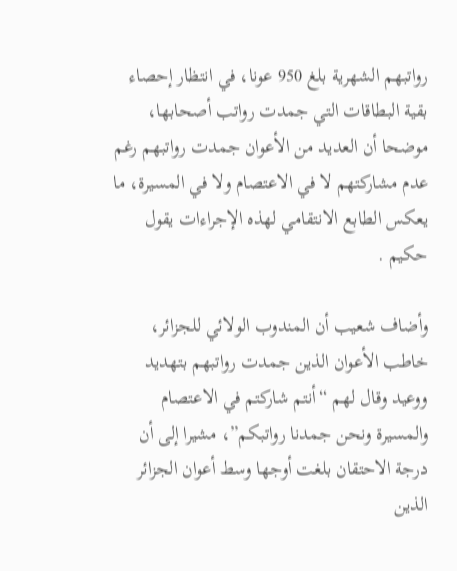رواتبهم الشهرية بلغ 950 عونا، في انتظار إحصاء بقية البطاقات التي جمدت رواتب أصحابها، موضحا أن العديد من الأعوان جمدت رواتبهم رغم عدم مشاركتهم لا في الاعتصام ولا في المسيرة، ما يعكس الطابع الانتقامي لهذه الإجراءات يقول حكيم .

وأضاف شعيب أن المندوب الولائي للجزائر، خاطب الأعوان الذين جمدت رواتبهم بتهديد ووعيد وقال لهم “أنتم شاركتم في الاعتصام والمسيرة ونحن جمدنا رواتبكم”، مشيرا إلى أن درجة الاحتقان بلغت أوجها وسط أعوان الجزائر الذين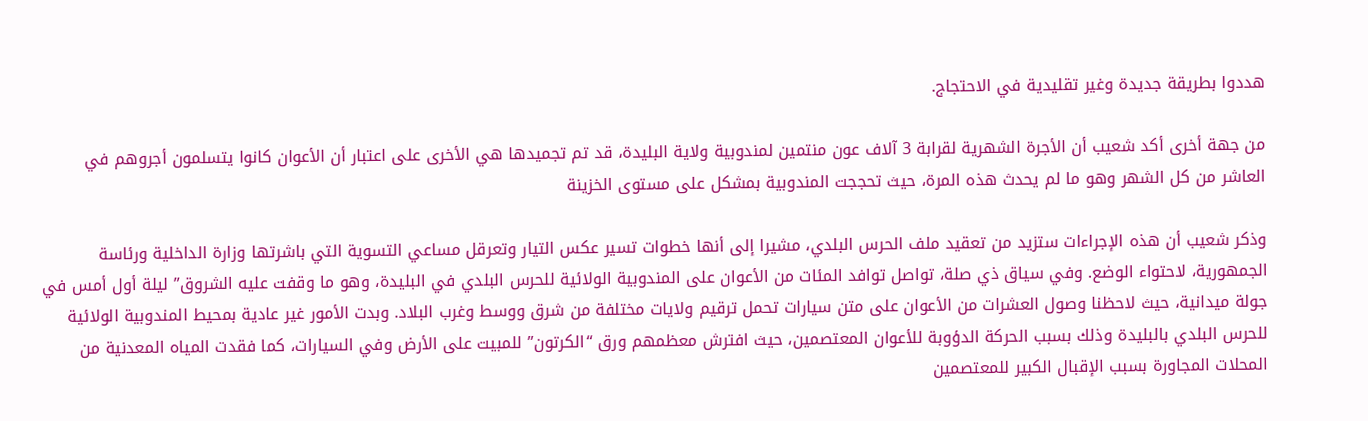هددوا بطريقة جديدة وغير تقليدية في الاحتجاج.

من جهة أخرى أكد شعيب أن الأجرة الشهرية لقرابة 3 آلاف عون منتمين لمندوبية ولاية البليدة، قد تم تجميدها هي الأخرى على اعتبار أن الأعوان كانوا يتسلمون أجروهم في العاشر من كل الشهر وهو ما لم يحدث هذه المرة، حيث تحججت المندوبية بمشكل على مستوى الخزينة

وذكر شعيب أن هذه الإجراءات ستزيد من تعقيد ملف الحرس البلدي، مشيرا إلى أنها خطوات تسير عكس التيار وتعرقل مساعي التسوية التي باشرتها وزارة الداخلية ورئاسة الجمهورية، لاحتواء الوضع. وفي سياق ذي صلة، تواصل توافد المئات من الأعوان على المندوبية الولائية للحرس البلدي في البليدة، وهو ما وقفت عليه الشروق” ليلة أول أمس في جولة ميدانية، حيث لاحظنا وصول العشرات من الأعوان على متن سيارات تحمل ترقيم ولايات مختلفة من شرق ووسط وغرب البلاد. وبدت الأمور غير عادية بمحيط المندوبية الولائية للحرس البلدي بالبليدة وذلك بسبب الحركة الدؤوبة للأعوان المعتصمين، حيث افترش معظمهم ورق “الكرتون” للمبيت على الأرض وفي السيارات، كما فقدت المياه المعدنية من المحلات المجاورة بسبب الإقبال الكبير للمعتصمين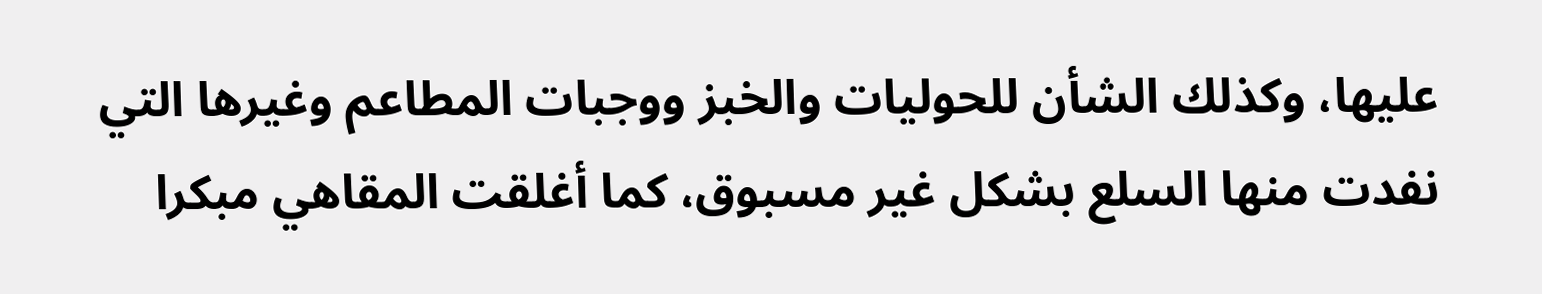عليها، وكذلك الشأن للحوليات والخبز ووجبات المطاعم وغيرها التي نفدت منها السلع بشكل غير مسبوق، كما أغلقت المقاهي مبكرا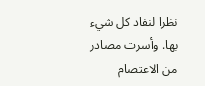نظرا لنفاد كل شيء بها. وأسرت مصادر من الاعتصام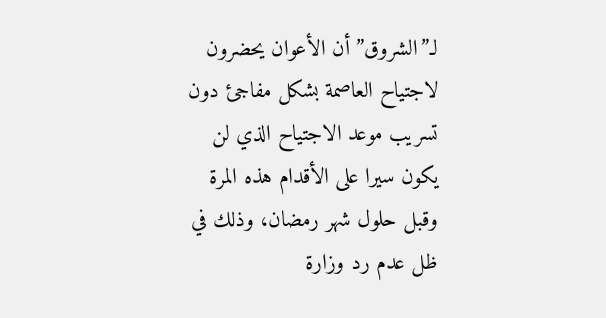لـ”الشروق” أن الأعوان يحضرون لاجتياح العاصمة بشكل مفاجئ دون تسريب موعد الاجتياح الذي لن يكون سيرا على الأقدام هذه المرة وقبل حلول شهر رمضان، وذلك في ظل عدم رد وزارة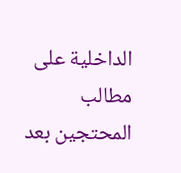الداخلية على مطالب المحتجين بعد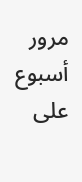مرور أسبوع على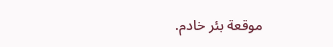موقعة بئر خادم.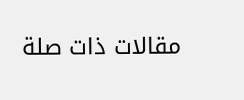مقالات ذات صلة